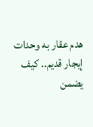هدم عقار به وحدات إيجار قديم.. كيف يضمن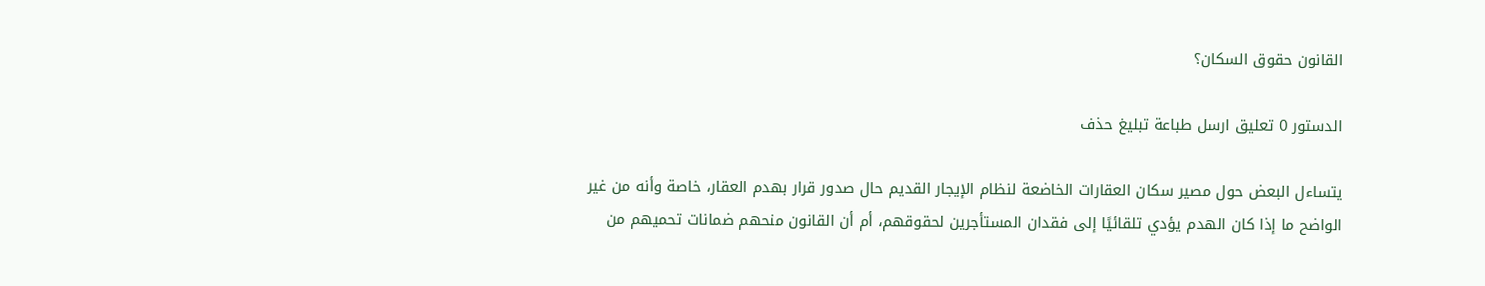القانون حقوق السكان؟

الدستور 0 تعليق ارسل طباعة تبليغ حذف

يتساءل البعض حول مصير سكان العقارات الخاضعة لنظام الإيجار القديم حال صدور قرار بهدم العقار، خاصة وأنه من غير الواضح ما إذا كان الهدم يؤدي تلقائيًا إلى فقدان المستأجرين لحقوقهم، أم أن القانون منحهم ضمانات تحميهم من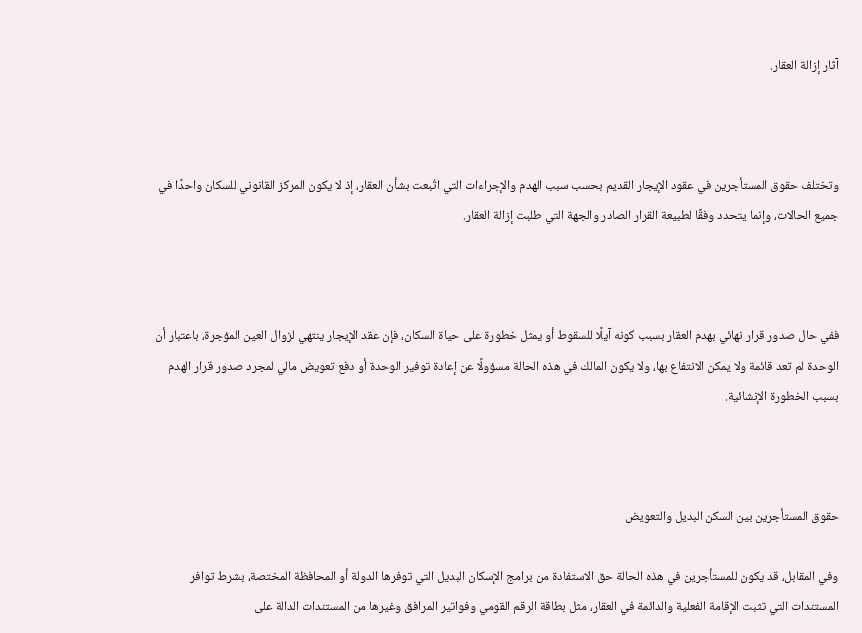آثار إزالة العقار.



وتختلف حقوق المستأجرين في عقود الإيجار القديم بحسب سبب الهدم والإجراءات التي اتُبعت بشأن العقار، إذ لا يكون المركز القانوني للسكان واحدًا في جميع الحالات، وإنما يتحدد وفقًا لطبيعة القرار الصادر والجهة التي طلبت إزالة العقار.



ففي حال صدور قرار نهائي بهدم العقار بسبب كونه آيلًا للسقوط أو يمثل خطورة على حياة السكان، فإن عقد الإيجار ينتهي لزوال العين المؤجرة، باعتبار أن الوحدة لم تعد قائمة ولا يمكن الانتفاع بها، ولا يكون المالك في هذه الحالة مسؤولًا عن إعادة توفير الوحدة أو دفع تعويض مالي لمجرد صدور قرار الهدم بسبب الخطورة الإنشائية.



حقوق المستأجرين بين السكن البديل والتعويض

وفي المقابل، قد يكون للمستأجرين في هذه الحالة حق الاستفادة من برامج الإسكان البديل التي توفرها الدولة أو المحافظة المختصة، بشرط توافر المستندات التي تثبت الإقامة الفعلية والدائمة في العقار، مثل بطاقة الرقم القومي وفواتير المرافق وغيرها من المستندات الدالة على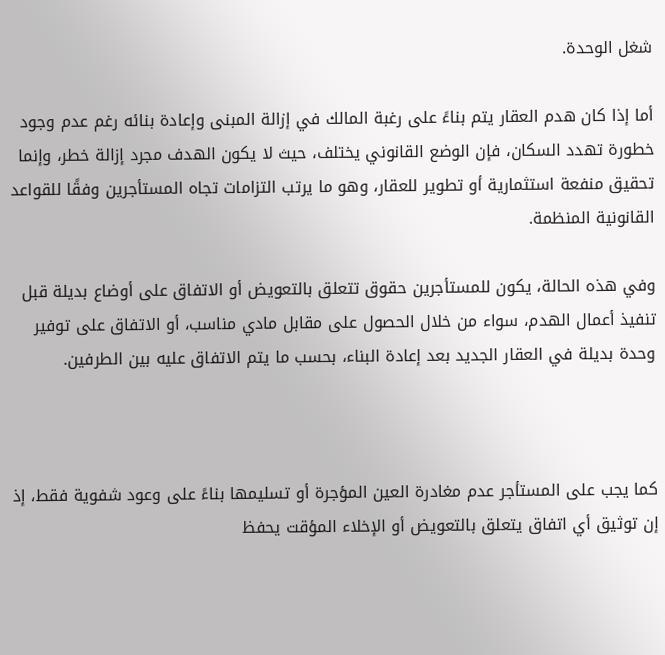شغل الوحدة.

أما إذا كان هدم العقار يتم بناءً على رغبة المالك في إزالة المبنى وإعادة بنائه رغم عدم وجود خطورة تهدد السكان، فإن الوضع القانوني يختلف، حيث لا يكون الهدف مجرد إزالة خطر، وإنما تحقيق منفعة استثمارية أو تطوير للعقار، وهو ما يرتب التزامات تجاه المستأجرين وفقًا للقواعد القانونية المنظمة.

وفي هذه الحالة، يكون للمستأجرين حقوق تتعلق بالتعويض أو الاتفاق على أوضاع بديلة قبل تنفيذ أعمال الهدم، سواء من خلال الحصول على مقابل مادي مناسب، أو الاتفاق على توفير وحدة بديلة في العقار الجديد بعد إعادة البناء، بحسب ما يتم الاتفاق عليه بين الطرفين.



كما يجب على المستأجر عدم مغادرة العين المؤجرة أو تسليمها بناءً على وعود شفوية فقط، إذ إن توثيق أي اتفاق يتعلق بالتعويض أو الإخلاء المؤقت يحفظ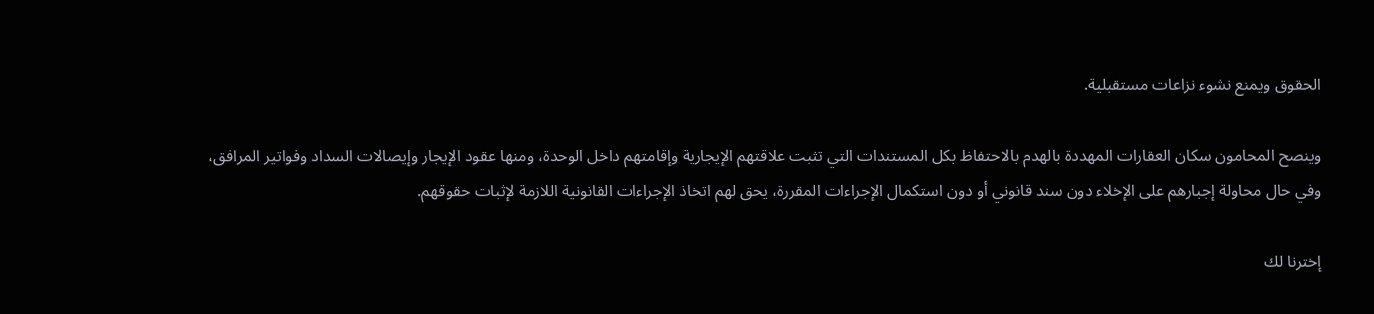الحقوق ويمنع نشوء نزاعات مستقبلية.

وينصح المحامون سكان العقارات المهددة بالهدم بالاحتفاظ بكل المستندات التي تثبت علاقتهم الإيجارية وإقامتهم داخل الوحدة، ومنها عقود الإيجار وإيصالات السداد وفواتير المرافق، وفي حال محاولة إجبارهم على الإخلاء دون سند قانوني أو دون استكمال الإجراءات المقررة، يحق لهم اتخاذ الإجراءات القانونية اللازمة لإثبات حقوقهم.

إخترنا لك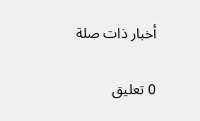أخبار ذات صلة

0 تعليق